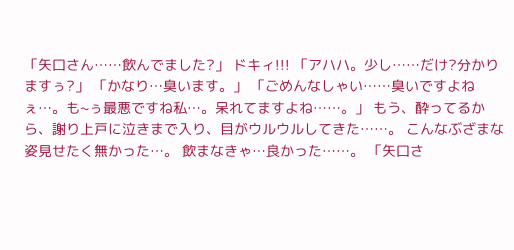「矢口さん……飲んでました?」 ドキィ!!! 「アハハ。少し……だけ?分かりますぅ?」 「かなり…臭います。」 「ごめんなしゃい……臭いですよねぇ…。も~ぅ最悪ですね私…。呆れてますよね……。」 もう、酔ってるから、謝り上戸に泣きまで入り、目がウルウルしてきた……。 こんなぶざまな姿見せたく無かった…。 飲まなきゃ…良かった……。 「矢口さ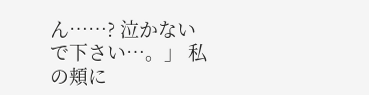ん……? 泣かないで下さい…。」 私の頬に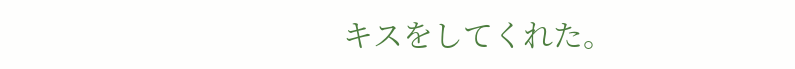キスをしてくれた。